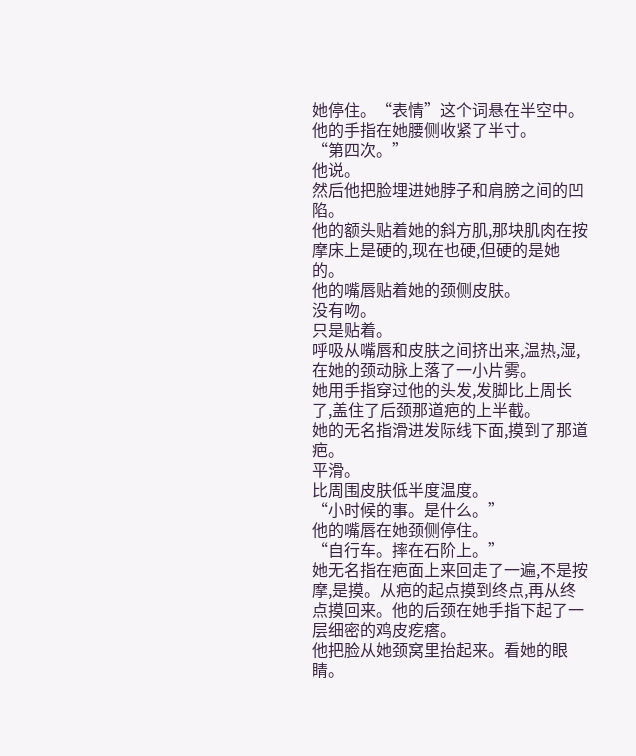她停住。“表情”这个词悬在半空中。
他的手指在她腰侧收紧了半寸。
“第四次。”
他说。
然后他把脸埋进她脖子和肩膀之间的凹陷。
他的额头贴着她的斜方肌,那块肌肉在按摩床上是硬的,现在也硬,但硬的是她的。
他的嘴唇贴着她的颈侧皮肤。
没有吻。
只是贴着。
呼吸从嘴唇和皮肤之间挤出来,温热,湿,在她的颈动脉上落了一小片雾。
她用手指穿过他的头发,发脚比上周长了,盖住了后颈那道疤的上半截。
她的无名指滑进发际线下面,摸到了那道疤。
平滑。
比周围皮肤低半度温度。
“小时候的事。是什么。”
他的嘴唇在她颈侧停住。
“自行车。摔在石阶上。”
她无名指在疤面上来回走了一遍,不是按摩,是摸。从疤的起点摸到终点,再从终点摸回来。他的后颈在她手指下起了一层细密的鸡皮疙瘩。
他把脸从她颈窝里抬起来。看她的眼睛。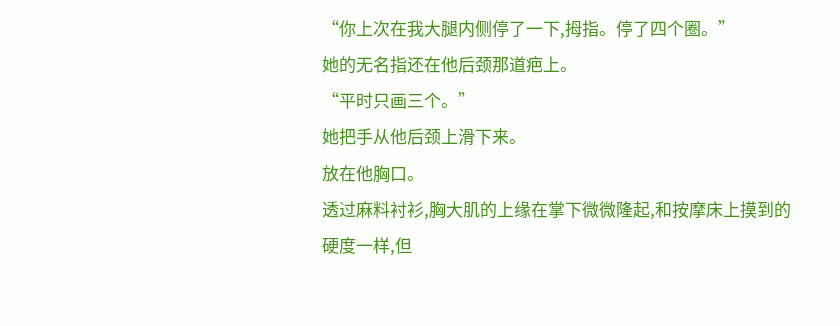“你上次在我大腿内侧停了一下,拇指。停了四个圈。”
她的无名指还在他后颈那道疤上。
“平时只画三个。”
她把手从他后颈上滑下来。
放在他胸口。
透过麻料衬衫,胸大肌的上缘在掌下微微隆起,和按摩床上摸到的硬度一样,但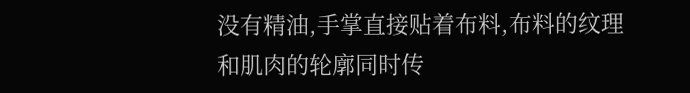没有精油,手掌直接贴着布料,布料的纹理和肌肉的轮廓同时传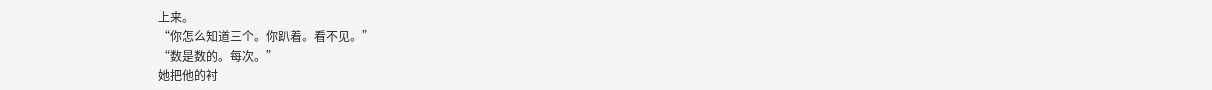上来。
“你怎么知道三个。你趴着。看不见。”
“数是数的。每次。”
她把他的衬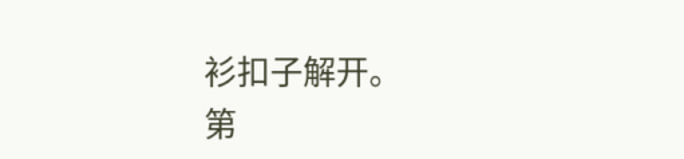衫扣子解开。
第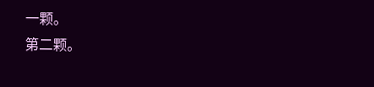一颗。
第二颗。